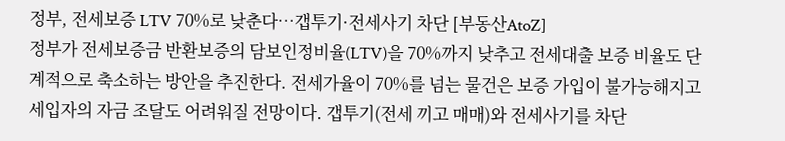정부, 전세보증 LTV 70%로 낮춘다…갭투기·전세사기 차단 [부동산AtoZ]
정부가 전세보증금 반환보증의 담보인정비율(LTV)을 70%까지 낮추고 전세대출 보증 비율도 단계적으로 축소하는 방안을 추진한다. 전세가율이 70%를 넘는 물건은 보증 가입이 불가능해지고 세입자의 자금 조달도 어려워질 전망이다. 갭투기(전세 끼고 매매)와 전세사기를 차단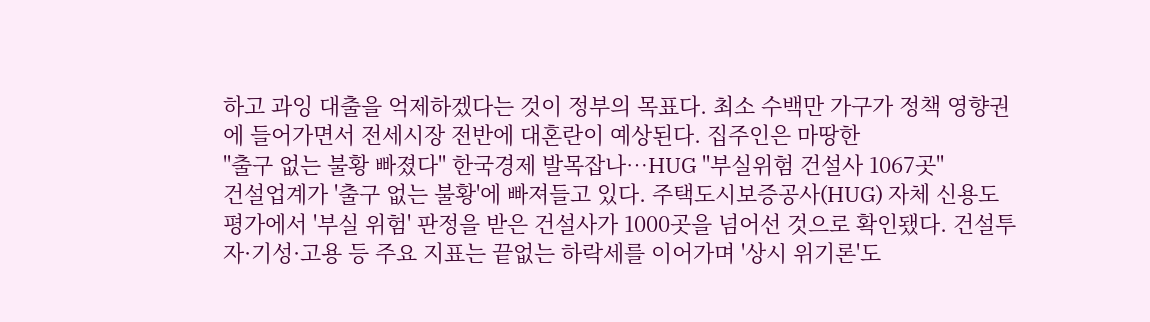하고 과잉 대출을 억제하겠다는 것이 정부의 목표다. 최소 수백만 가구가 정책 영향권에 들어가면서 전세시장 전반에 대혼란이 예상된다. 집주인은 마땅한
"출구 없는 불황 빠졌다" 한국경제 발목잡나…HUG "부실위험 건설사 1067곳"
건설업계가 '출구 없는 불황'에 빠져들고 있다. 주택도시보증공사(HUG) 자체 신용도 평가에서 '부실 위험' 판정을 받은 건설사가 1000곳을 넘어선 것으로 확인됐다. 건설투자·기성·고용 등 주요 지표는 끝없는 하락세를 이어가며 '상시 위기론'도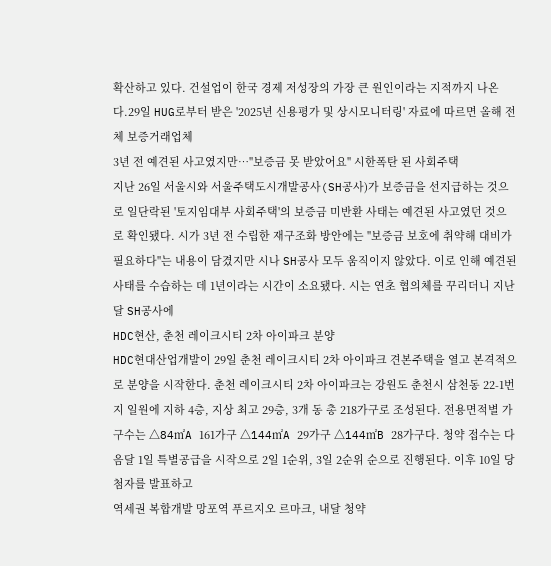확산하고 있다. 건설업이 한국 경제 저성장의 가장 큰 원인이라는 지적까지 나온다.29일 HUG로부터 받은 '2025년 신용평가 및 상시모니터링' 자료에 따르면 올해 전체 보증거래업체
3년 전 예견된 사고였지만…"보증금 못 받았어요" 시한폭탄 된 사회주택
지난 26일 서울시와 서울주택도시개발공사(SH공사)가 보증금을 선지급하는 것으로 일단락된 '토지임대부 사회주택'의 보증금 미반환 사태는 예견된 사고였던 것으로 확인됐다. 시가 3년 전 수립한 재구조화 방안에는 "보증금 보호에 취약해 대비가 필요하다"는 내용이 담겼지만 시나 SH공사 모두 움직이지 않았다. 이로 인해 예견된 사태를 수습하는 데 1년이라는 시간이 소요됐다. 시는 연초 협의체를 꾸리더니 지난달 SH공사에
HDC현산, 춘천 레이크시티 2차 아이파크 분양
HDC현대산업개발이 29일 춘천 레이크시티 2차 아이파크 견본주택을 열고 본격적으로 분양을 시작한다. 춘천 레이크시티 2차 아이파크는 강원도 춘천시 삼천동 22-1번지 일원에 지하 4층, 지상 최고 29층, 3개 동 총 218가구로 조성된다. 전용면적별 가구수는 △84㎡A 161가구 △144㎡A 29가구 △144㎡B 28가구다. 청약 접수는 다음달 1일 특별공급을 시작으로 2일 1순위, 3일 2순위 순으로 진행된다. 이후 10일 당첨자를 발표하고
역세권 복합개발 망포역 푸르지오 르마크, 내달 청약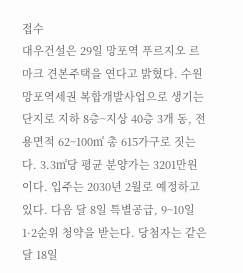접수
대우건설은 29일 망포역 푸르지오 르마크 견본주택을 연다고 밝혔다. 수원 망포역세권 복합개발사업으로 생기는 단지로 지하 8층~지상 40층 3개 동, 전용면적 62~100㎡ 총 615가구로 짓는다. 3.3㎡당 평균 분양가는 3201만원이다. 입주는 2030년 2월로 예정하고 있다. 다음 달 8일 특별공급, 9~10일 1·2순위 청약을 받는다. 당첨자는 같은 달 18일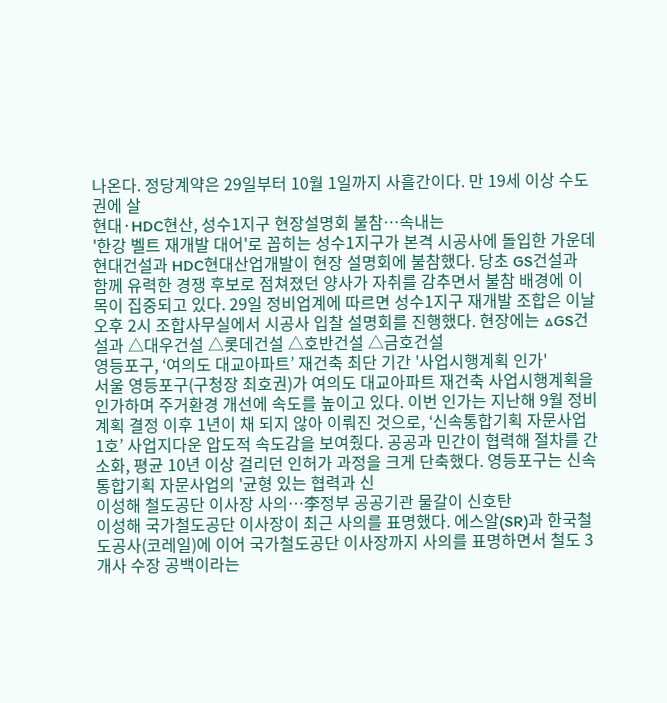나온다. 정당계약은 29일부터 10월 1일까지 사흘간이다. 만 19세 이상 수도권에 살
현대·HDC현산, 성수1지구 현장설명회 불참…속내는
'한강 벨트 재개발 대어'로 꼽히는 성수1지구가 본격 시공사에 돌입한 가운데 현대건설과 HDC현대산업개발이 현장 설명회에 불참했다. 당초 GS건설과 함께 유력한 경쟁 후보로 점쳐졌던 양사가 자취를 감추면서 불참 배경에 이목이 집중되고 있다. 29일 정비업계에 따르면 성수1지구 재개발 조합은 이날 오후 2시 조합사무실에서 시공사 입찰 설명회를 진행했다. 현장에는 △GS건설과 △대우건설 △롯데건설 △호반건설 △금호건설
영등포구, ‘여의도 대교아파트’ 재건축 최단 기간 '사업시행계획 인가'
서울 영등포구(구청장 최호권)가 여의도 대교아파트 재건축 사업시행계획을 인가하며 주거환경 개선에 속도를 높이고 있다. 이번 인가는 지난해 9월 정비계획 결정 이후 1년이 채 되지 않아 이뤄진 것으로, ‘신속통합기획 자문사업 1호’ 사업지다운 압도적 속도감을 보여줬다. 공공과 민간이 협력해 절차를 간소화, 평균 10년 이상 걸리던 인허가 과정을 크게 단축했다. 영등포구는 신속통합기획 자문사업의 '균형 있는 협력과 신
이성해 철도공단 이사장 사의…李정부 공공기관 물갈이 신호탄
이성해 국가철도공단 이사장이 최근 사의를 표명했다. 에스알(SR)과 한국철도공사(코레일)에 이어 국가철도공단 이사장까지 사의를 표명하면서 철도 3개사 수장 공백이라는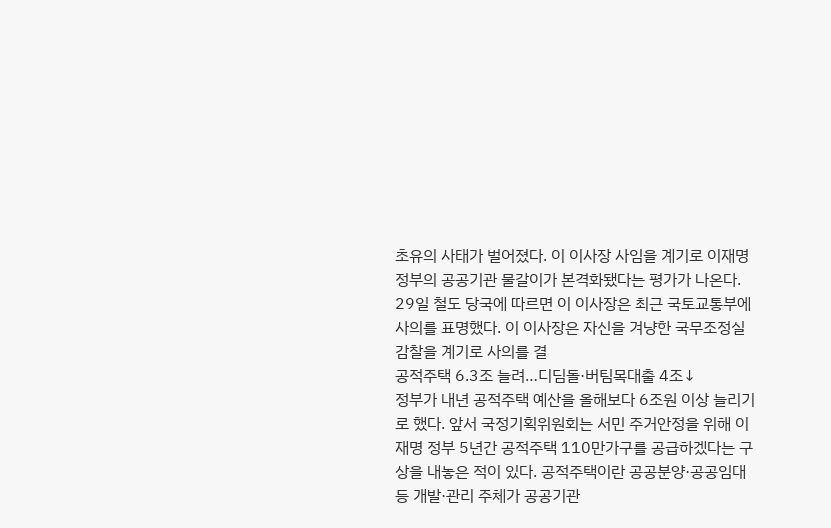초유의 사태가 벌어졌다. 이 이사장 사임을 계기로 이재명 정부의 공공기관 물갈이가 본격화됐다는 평가가 나온다. 29일 철도 당국에 따르면 이 이사장은 최근 국토교통부에 사의를 표명했다. 이 이사장은 자신을 겨냥한 국무조정실 감찰을 계기로 사의를 결
공적주택 6.3조 늘려…디딤돌·버팀목대출 4조↓
정부가 내년 공적주택 예산을 올해보다 6조원 이상 늘리기로 했다. 앞서 국정기획위원회는 서민 주거안정을 위해 이재명 정부 5년간 공적주택 110만가구를 공급하겠다는 구상을 내놓은 적이 있다. 공적주택이란 공공분양·공공임대 등 개발·관리 주체가 공공기관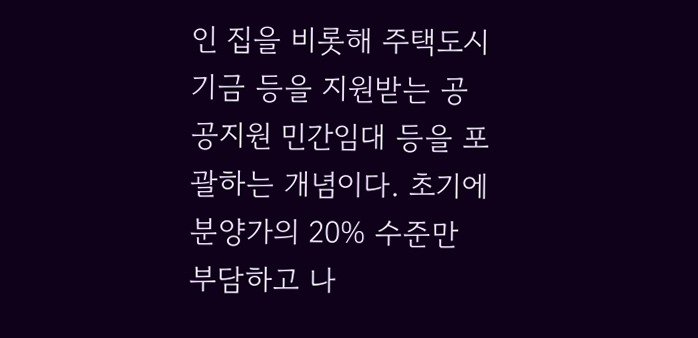인 집을 비롯해 주택도시기금 등을 지원받는 공공지원 민간임대 등을 포괄하는 개념이다. 초기에 분양가의 20% 수준만 부담하고 나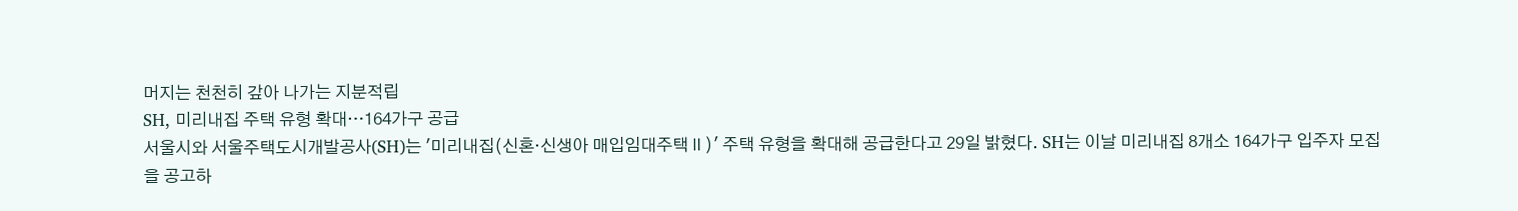머지는 천천히 갚아 나가는 지분적립
SH, 미리내집 주택 유형 확대…164가구 공급
서울시와 서울주택도시개발공사(SH)는 '미리내집(신혼·신생아 매입임대주택Ⅱ)' 주택 유형을 확대해 공급한다고 29일 밝혔다. SH는 이날 미리내집 8개소 164가구 입주자 모집을 공고하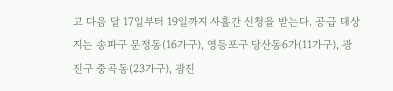고 다음 달 17일부터 19일까지 사흘간 신청을 받는다. 공급 대상지는 송파구 문정동(16가구), 영등포구 당산동6가(11가구), 광진구 중곡동(23가구), 광진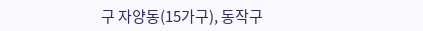구 자양동(15가구), 동작구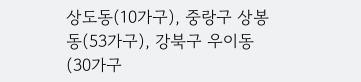상도동(10가구), 중랑구 상봉동(53가구), 강북구 우이동(30가구